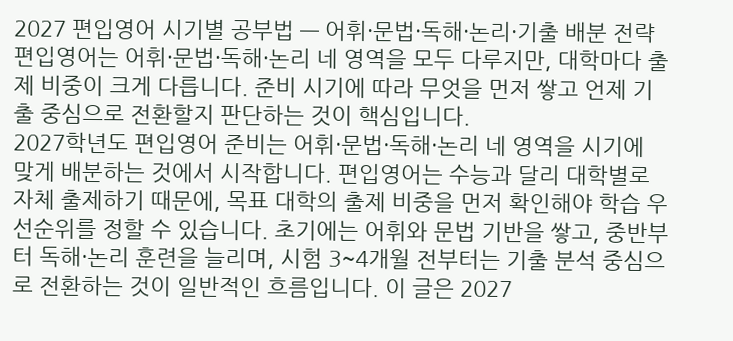2027 편입영어 시기별 공부법 — 어휘·문법·독해·논리·기출 배분 전략
편입영어는 어휘·문법·독해·논리 네 영역을 모두 다루지만, 대학마다 출제 비중이 크게 다릅니다. 준비 시기에 따라 무엇을 먼저 쌓고 언제 기출 중심으로 전환할지 판단하는 것이 핵심입니다.
2027학년도 편입영어 준비는 어휘·문법·독해·논리 네 영역을 시기에 맞게 배분하는 것에서 시작합니다. 편입영어는 수능과 달리 대학별로 자체 출제하기 때문에, 목표 대학의 출제 비중을 먼저 확인해야 학습 우선순위를 정할 수 있습니다. 초기에는 어휘와 문법 기반을 쌓고, 중반부터 독해·논리 훈련을 늘리며, 시험 3~4개월 전부터는 기출 분석 중심으로 전환하는 것이 일반적인 흐름입니다. 이 글은 2027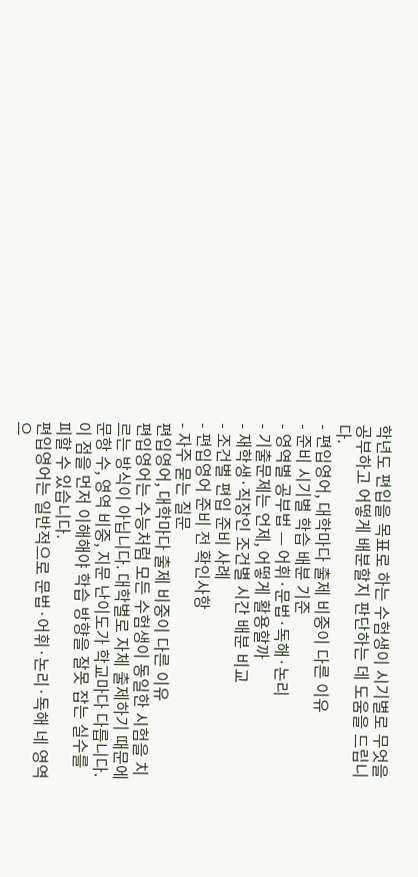학년도 편입을 목표로 하는 수험생이 시기별로 무엇을 공부하고 어떻게 배분할지 판단하는 데 도움을 드립니다.
- 편입영어, 대학마다 출제 비중이 다른 이유
- 준비 시기별 학습 배분 기준
- 영역별 공부법 — 어휘·문법·독해·논리
- 기출문제는 언제, 어떻게 활용할까
- 재학생·직장인 조건별 시간 배분 비교
- 조건별 편입 준비 사례
- 편입영어 준비 전 확인사항
- 자주 묻는 질문
편입영어, 대학마다 출제 비중이 다른 이유
편입영어는 수능처럼 모든 수험생이 동일한 시험을 치르는 방식이 아닙니다. 대학별로 자체 출제하기 때문에 문항 수, 영역 비중, 지문 난이도가 학교마다 다릅니다. 이 점을 먼저 이해해야 학습 방향을 잘못 잡는 실수를 피할 수 있습니다.
편입영어는 일반적으로 문법·어휘·논리·독해 네 영역으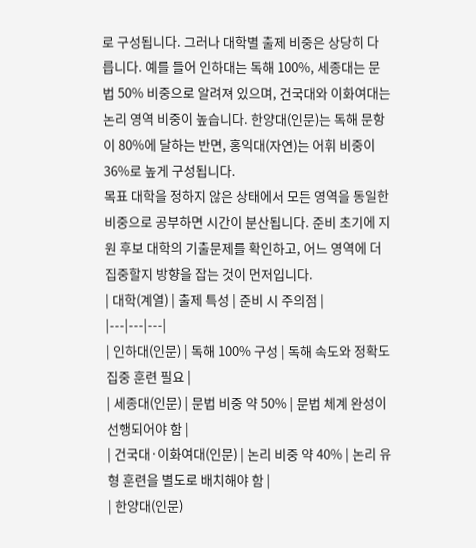로 구성됩니다. 그러나 대학별 출제 비중은 상당히 다릅니다. 예를 들어 인하대는 독해 100%, 세종대는 문법 50% 비중으로 알려져 있으며, 건국대와 이화여대는 논리 영역 비중이 높습니다. 한양대(인문)는 독해 문항이 80%에 달하는 반면, 홍익대(자연)는 어휘 비중이 36%로 높게 구성됩니다.
목표 대학을 정하지 않은 상태에서 모든 영역을 동일한 비중으로 공부하면 시간이 분산됩니다. 준비 초기에 지원 후보 대학의 기출문제를 확인하고, 어느 영역에 더 집중할지 방향을 잡는 것이 먼저입니다.
| 대학(계열) | 출제 특성 | 준비 시 주의점 |
|---|---|---|
| 인하대(인문) | 독해 100% 구성 | 독해 속도와 정확도 집중 훈련 필요 |
| 세종대(인문) | 문법 비중 약 50% | 문법 체계 완성이 선행되어야 함 |
| 건국대·이화여대(인문) | 논리 비중 약 40% | 논리 유형 훈련을 별도로 배치해야 함 |
| 한양대(인문)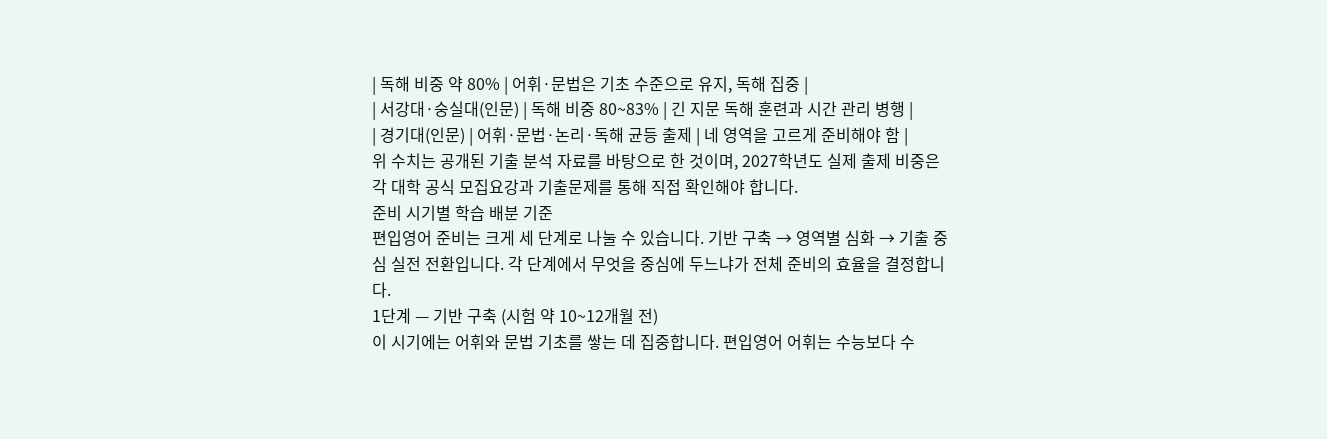| 독해 비중 약 80% | 어휘·문법은 기초 수준으로 유지, 독해 집중 |
| 서강대·숭실대(인문) | 독해 비중 80~83% | 긴 지문 독해 훈련과 시간 관리 병행 |
| 경기대(인문) | 어휘·문법·논리·독해 균등 출제 | 네 영역을 고르게 준비해야 함 |
위 수치는 공개된 기출 분석 자료를 바탕으로 한 것이며, 2027학년도 실제 출제 비중은 각 대학 공식 모집요강과 기출문제를 통해 직접 확인해야 합니다.
준비 시기별 학습 배분 기준
편입영어 준비는 크게 세 단계로 나눌 수 있습니다. 기반 구축 → 영역별 심화 → 기출 중심 실전 전환입니다. 각 단계에서 무엇을 중심에 두느냐가 전체 준비의 효율을 결정합니다.
1단계 — 기반 구축 (시험 약 10~12개월 전)
이 시기에는 어휘와 문법 기초를 쌓는 데 집중합니다. 편입영어 어휘는 수능보다 수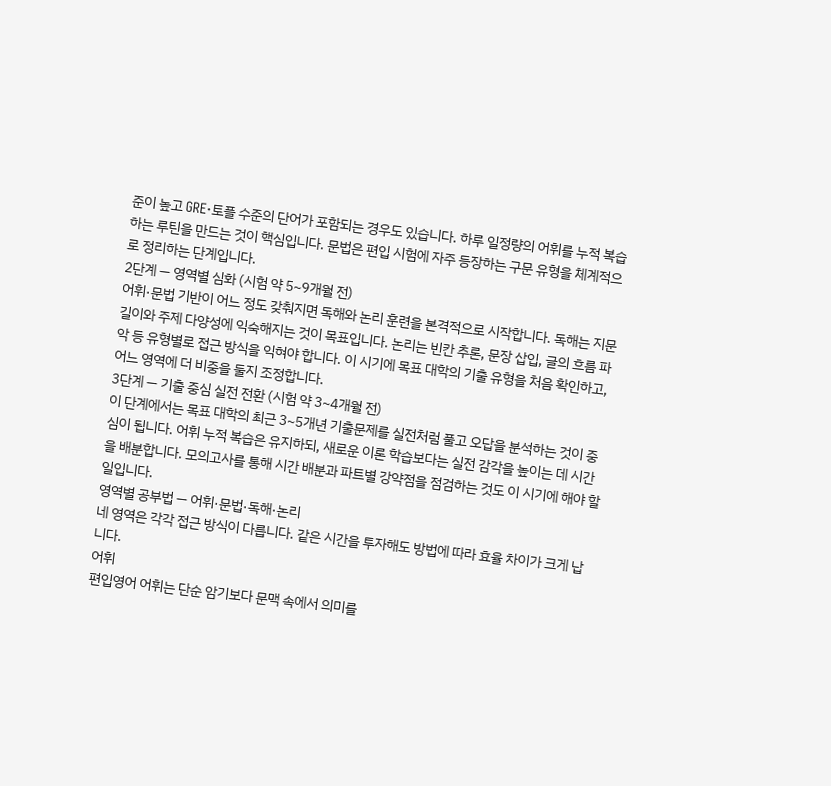준이 높고 GRE·토플 수준의 단어가 포함되는 경우도 있습니다. 하루 일정량의 어휘를 누적 복습하는 루틴을 만드는 것이 핵심입니다. 문법은 편입 시험에 자주 등장하는 구문 유형을 체계적으로 정리하는 단계입니다.
2단계 — 영역별 심화 (시험 약 5~9개월 전)
어휘·문법 기반이 어느 정도 갖춰지면 독해와 논리 훈련을 본격적으로 시작합니다. 독해는 지문 길이와 주제 다양성에 익숙해지는 것이 목표입니다. 논리는 빈칸 추론, 문장 삽입, 글의 흐름 파악 등 유형별로 접근 방식을 익혀야 합니다. 이 시기에 목표 대학의 기출 유형을 처음 확인하고, 어느 영역에 더 비중을 둘지 조정합니다.
3단계 — 기출 중심 실전 전환 (시험 약 3~4개월 전)
이 단계에서는 목표 대학의 최근 3~5개년 기출문제를 실전처럼 풀고 오답을 분석하는 것이 중심이 됩니다. 어휘 누적 복습은 유지하되, 새로운 이론 학습보다는 실전 감각을 높이는 데 시간을 배분합니다. 모의고사를 통해 시간 배분과 파트별 강약점을 점검하는 것도 이 시기에 해야 할 일입니다.
영역별 공부법 — 어휘·문법·독해·논리
네 영역은 각각 접근 방식이 다릅니다. 같은 시간을 투자해도 방법에 따라 효율 차이가 크게 납니다.
어휘
편입영어 어휘는 단순 암기보다 문맥 속에서 의미를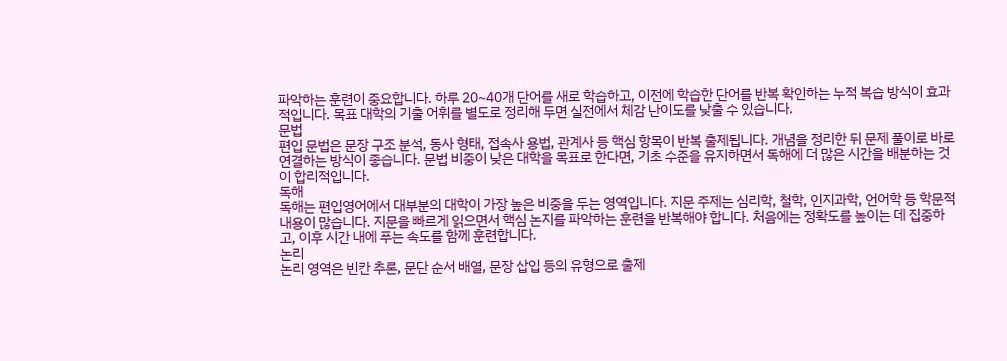파악하는 훈련이 중요합니다. 하루 20~40개 단어를 새로 학습하고, 이전에 학습한 단어를 반복 확인하는 누적 복습 방식이 효과적입니다. 목표 대학의 기출 어휘를 별도로 정리해 두면 실전에서 체감 난이도를 낮출 수 있습니다.
문법
편입 문법은 문장 구조 분석, 동사 형태, 접속사 용법, 관계사 등 핵심 항목이 반복 출제됩니다. 개념을 정리한 뒤 문제 풀이로 바로 연결하는 방식이 좋습니다. 문법 비중이 낮은 대학을 목표로 한다면, 기초 수준을 유지하면서 독해에 더 많은 시간을 배분하는 것이 합리적입니다.
독해
독해는 편입영어에서 대부분의 대학이 가장 높은 비중을 두는 영역입니다. 지문 주제는 심리학, 철학, 인지과학, 언어학 등 학문적 내용이 많습니다. 지문을 빠르게 읽으면서 핵심 논지를 파악하는 훈련을 반복해야 합니다. 처음에는 정확도를 높이는 데 집중하고, 이후 시간 내에 푸는 속도를 함께 훈련합니다.
논리
논리 영역은 빈칸 추론, 문단 순서 배열, 문장 삽입 등의 유형으로 출제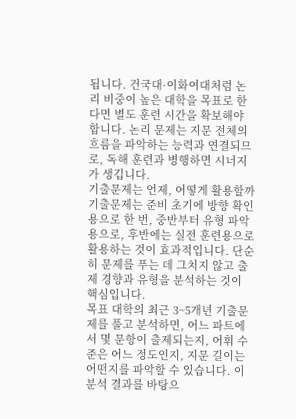됩니다. 건국대·이화여대처럼 논리 비중이 높은 대학을 목표로 한다면 별도 훈련 시간을 확보해야 합니다. 논리 문제는 지문 전체의 흐름을 파악하는 능력과 연결되므로, 독해 훈련과 병행하면 시너지가 생깁니다.
기출문제는 언제, 어떻게 활용할까
기출문제는 준비 초기에 방향 확인용으로 한 번, 중반부터 유형 파악용으로, 후반에는 실전 훈련용으로 활용하는 것이 효과적입니다. 단순히 문제를 푸는 데 그치지 않고 출제 경향과 유형을 분석하는 것이 핵심입니다.
목표 대학의 최근 3~5개년 기출문제를 풀고 분석하면, 어느 파트에서 몇 문항이 출제되는지, 어휘 수준은 어느 정도인지, 지문 길이는 어떤지를 파악할 수 있습니다. 이 분석 결과를 바탕으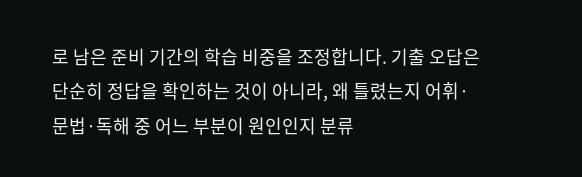로 남은 준비 기간의 학습 비중을 조정합니다. 기출 오답은 단순히 정답을 확인하는 것이 아니라, 왜 틀렸는지 어휘·문법·독해 중 어느 부분이 원인인지 분류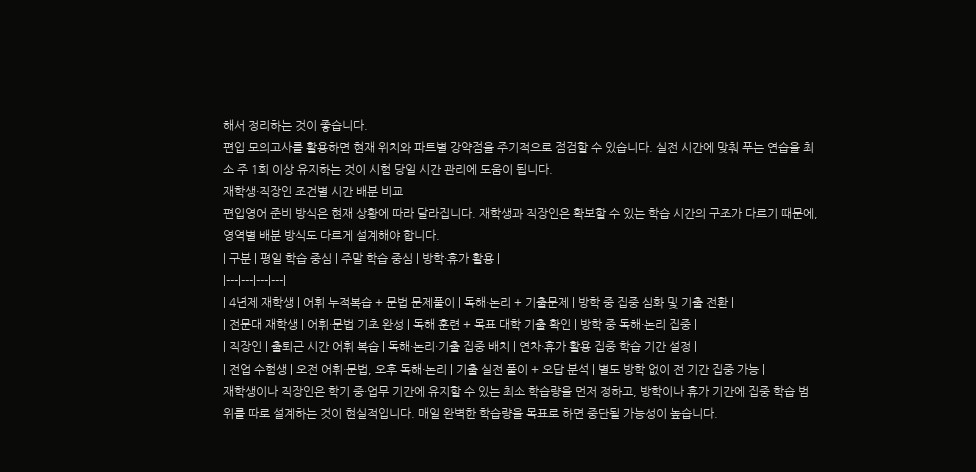해서 정리하는 것이 좋습니다.
편입 모의고사를 활용하면 현재 위치와 파트별 강약점을 주기적으로 점검할 수 있습니다. 실전 시간에 맞춰 푸는 연습을 최소 주 1회 이상 유지하는 것이 시험 당일 시간 관리에 도움이 됩니다.
재학생·직장인 조건별 시간 배분 비교
편입영어 준비 방식은 현재 상황에 따라 달라집니다. 재학생과 직장인은 확보할 수 있는 학습 시간의 구조가 다르기 때문에, 영역별 배분 방식도 다르게 설계해야 합니다.
| 구분 | 평일 학습 중심 | 주말 학습 중심 | 방학·휴가 활용 |
|---|---|---|---|
| 4년제 재학생 | 어휘 누적복습 + 문법 문제풀이 | 독해·논리 + 기출문제 | 방학 중 집중 심화 및 기출 전환 |
| 전문대 재학생 | 어휘·문법 기초 완성 | 독해 훈련 + 목표 대학 기출 확인 | 방학 중 독해·논리 집중 |
| 직장인 | 출퇴근 시간 어휘 복습 | 독해·논리·기출 집중 배치 | 연차·휴가 활용 집중 학습 기간 설정 |
| 전업 수험생 | 오전 어휘·문법, 오후 독해·논리 | 기출 실전 풀이 + 오답 분석 | 별도 방학 없이 전 기간 집중 가능 |
재학생이나 직장인은 학기 중·업무 기간에 유지할 수 있는 최소 학습량을 먼저 정하고, 방학이나 휴가 기간에 집중 학습 범위를 따로 설계하는 것이 현실적입니다. 매일 완벽한 학습량을 목표로 하면 중단될 가능성이 높습니다.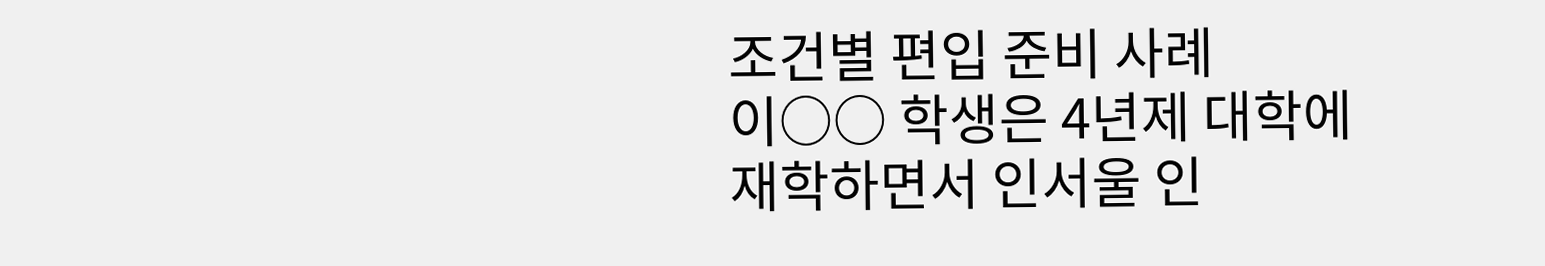조건별 편입 준비 사례
이○○ 학생은 4년제 대학에 재학하면서 인서울 인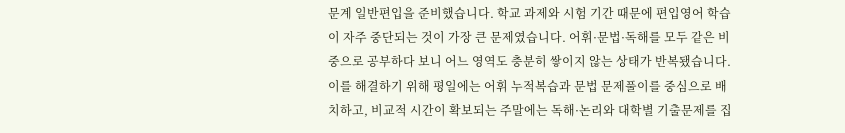문계 일반편입을 준비했습니다. 학교 과제와 시험 기간 때문에 편입영어 학습이 자주 중단되는 것이 가장 큰 문제였습니다. 어휘·문법·독해를 모두 같은 비중으로 공부하다 보니 어느 영역도 충분히 쌓이지 않는 상태가 반복됐습니다.
이를 해결하기 위해 평일에는 어휘 누적복습과 문법 문제풀이를 중심으로 배치하고, 비교적 시간이 확보되는 주말에는 독해·논리와 대학별 기출문제를 집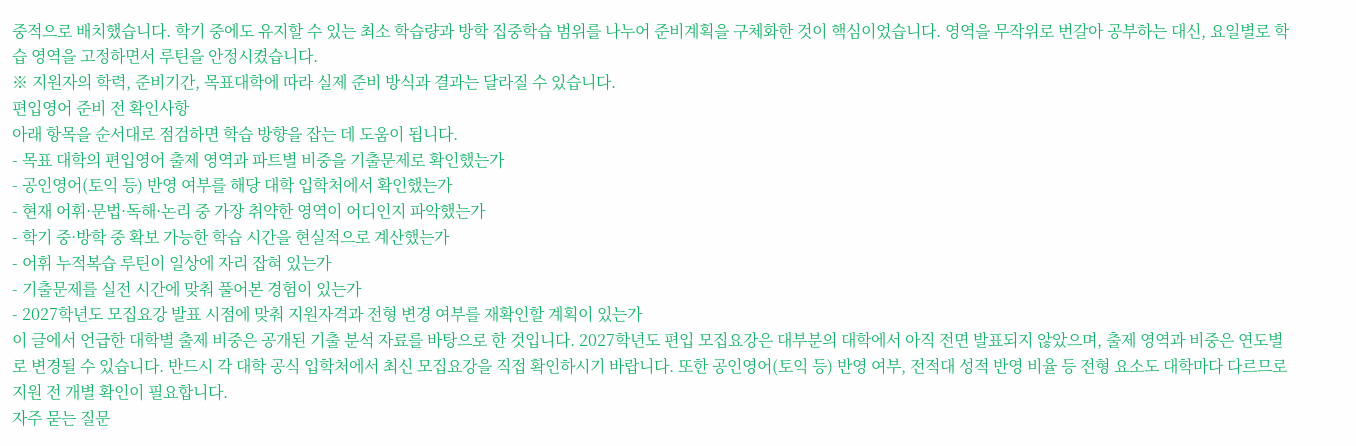중적으로 배치했습니다. 학기 중에도 유지할 수 있는 최소 학습량과 방학 집중학습 범위를 나누어 준비계획을 구체화한 것이 핵심이었습니다. 영역을 무작위로 번갈아 공부하는 대신, 요일별로 학습 영역을 고정하면서 루틴을 안정시켰습니다.
※ 지원자의 학력, 준비기간, 목표대학에 따라 실제 준비 방식과 결과는 달라질 수 있습니다.
편입영어 준비 전 확인사항
아래 항목을 순서대로 점검하면 학습 방향을 잡는 데 도움이 됩니다.
- 목표 대학의 편입영어 출제 영역과 파트별 비중을 기출문제로 확인했는가
- 공인영어(토익 등) 반영 여부를 해당 대학 입학처에서 확인했는가
- 현재 어휘·문법·독해·논리 중 가장 취약한 영역이 어디인지 파악했는가
- 학기 중·방학 중 확보 가능한 학습 시간을 현실적으로 계산했는가
- 어휘 누적복습 루틴이 일상에 자리 잡혀 있는가
- 기출문제를 실전 시간에 맞춰 풀어본 경험이 있는가
- 2027학년도 모집요강 발표 시점에 맞춰 지원자격과 전형 변경 여부를 재확인할 계획이 있는가
이 글에서 언급한 대학별 출제 비중은 공개된 기출 분석 자료를 바탕으로 한 것입니다. 2027학년도 편입 모집요강은 대부분의 대학에서 아직 전면 발표되지 않았으며, 출제 영역과 비중은 연도별로 변경될 수 있습니다. 반드시 각 대학 공식 입학처에서 최신 모집요강을 직접 확인하시기 바랍니다. 또한 공인영어(토익 등) 반영 여부, 전적대 성적 반영 비율 등 전형 요소도 대학마다 다르므로 지원 전 개별 확인이 필요합니다.
자주 묻는 질문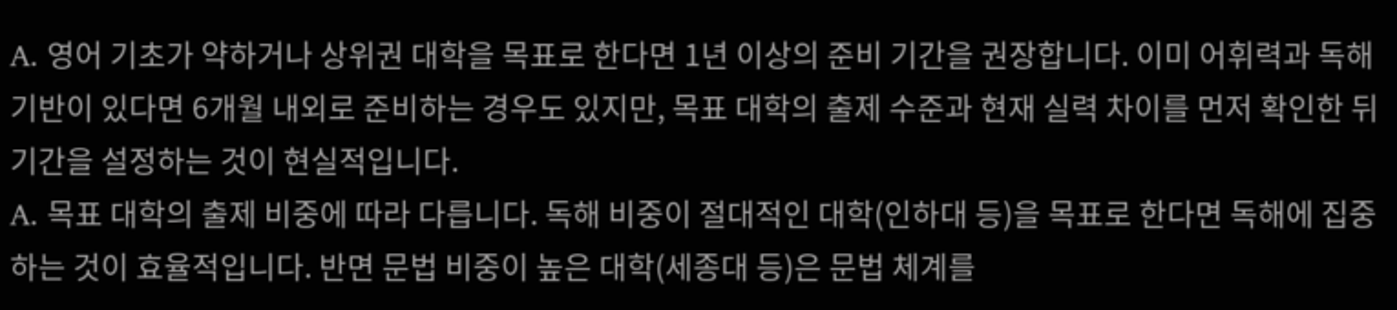A. 영어 기초가 약하거나 상위권 대학을 목표로 한다면 1년 이상의 준비 기간을 권장합니다. 이미 어휘력과 독해 기반이 있다면 6개월 내외로 준비하는 경우도 있지만, 목표 대학의 출제 수준과 현재 실력 차이를 먼저 확인한 뒤 기간을 설정하는 것이 현실적입니다.
A. 목표 대학의 출제 비중에 따라 다릅니다. 독해 비중이 절대적인 대학(인하대 등)을 목표로 한다면 독해에 집중하는 것이 효율적입니다. 반면 문법 비중이 높은 대학(세종대 등)은 문법 체계를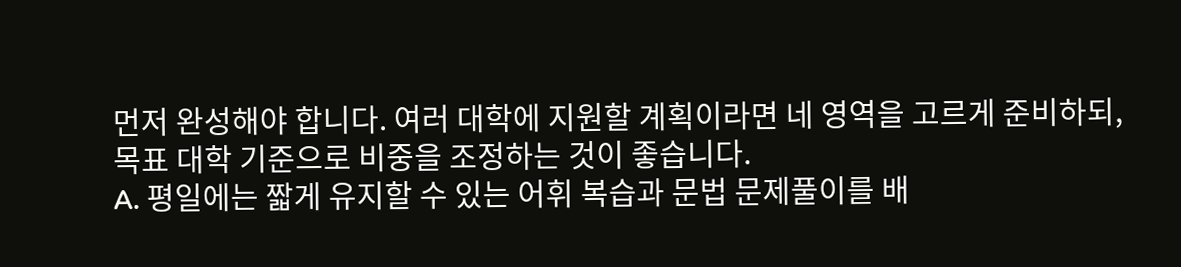먼저 완성해야 합니다. 여러 대학에 지원할 계획이라면 네 영역을 고르게 준비하되, 목표 대학 기준으로 비중을 조정하는 것이 좋습니다.
A. 평일에는 짧게 유지할 수 있는 어휘 복습과 문법 문제풀이를 배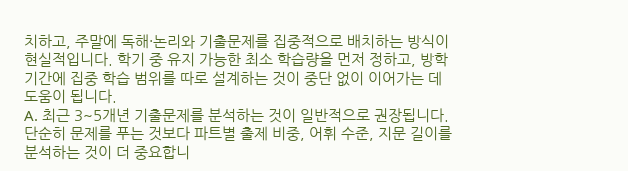치하고, 주말에 독해·논리와 기출문제를 집중적으로 배치하는 방식이 현실적입니다. 학기 중 유지 가능한 최소 학습량을 먼저 정하고, 방학 기간에 집중 학습 범위를 따로 설계하는 것이 중단 없이 이어가는 데 도움이 됩니다.
A. 최근 3~5개년 기출문제를 분석하는 것이 일반적으로 권장됩니다. 단순히 문제를 푸는 것보다 파트별 출제 비중, 어휘 수준, 지문 길이를 분석하는 것이 더 중요합니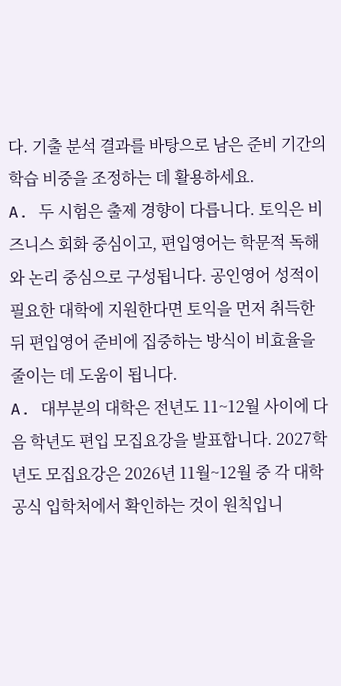다. 기출 분석 결과를 바탕으로 남은 준비 기간의 학습 비중을 조정하는 데 활용하세요.
A. 두 시험은 출제 경향이 다릅니다. 토익은 비즈니스 회화 중심이고, 편입영어는 학문적 독해와 논리 중심으로 구성됩니다. 공인영어 성적이 필요한 대학에 지원한다면 토익을 먼저 취득한 뒤 편입영어 준비에 집중하는 방식이 비효율을 줄이는 데 도움이 됩니다.
A. 대부분의 대학은 전년도 11~12월 사이에 다음 학년도 편입 모집요강을 발표합니다. 2027학년도 모집요강은 2026년 11월~12월 중 각 대학 공식 입학처에서 확인하는 것이 원칙입니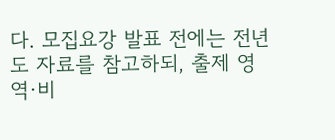다. 모집요강 발표 전에는 전년도 자료를 참고하되, 출제 영역·비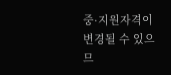중·지원자격이 변경될 수 있으므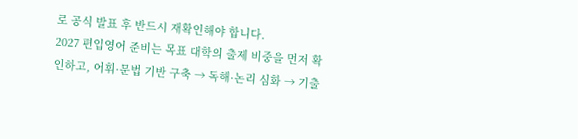로 공식 발표 후 반드시 재확인해야 합니다.
2027 편입영어 준비는 목표 대학의 출제 비중을 먼저 확인하고, 어휘·문법 기반 구축 → 독해·논리 심화 → 기출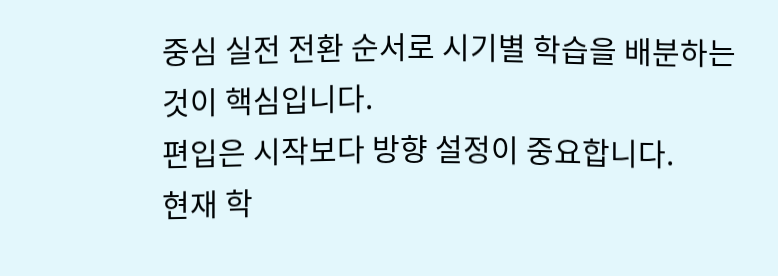중심 실전 전환 순서로 시기별 학습을 배분하는 것이 핵심입니다.
편입은 시작보다 방향 설정이 중요합니다.
현재 학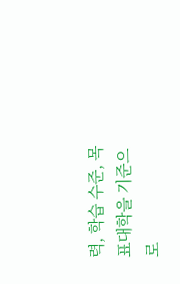력, 학습 수준, 목표대학을 기준으로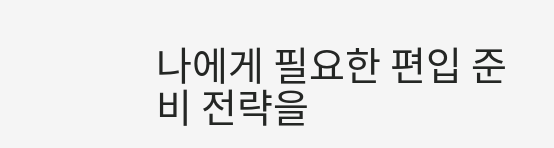나에게 필요한 편입 준비 전략을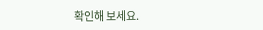확인해 보세요.